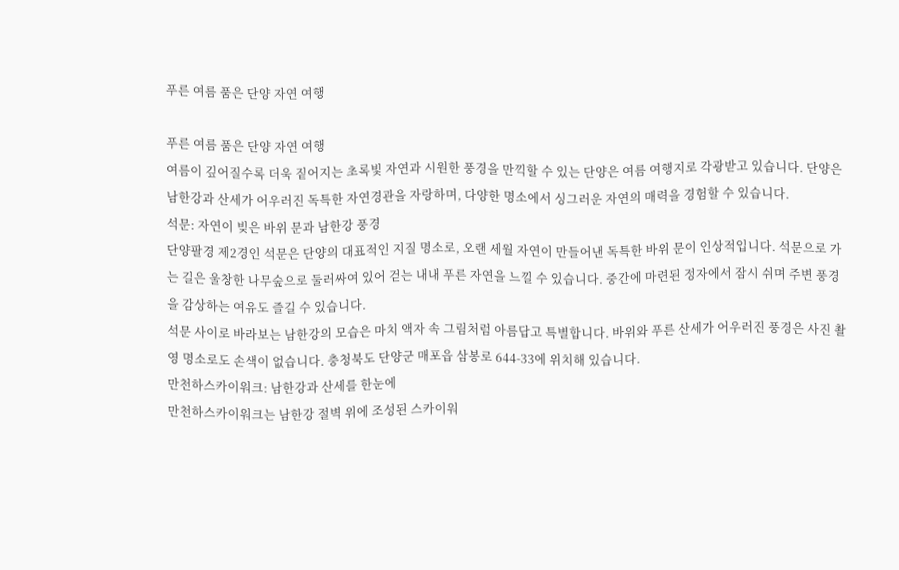푸른 여름 품은 단양 자연 여행

푸른 여름 품은 단양 자연 여행
여름이 깊어질수록 더욱 짙어지는 초록빛 자연과 시원한 풍경을 만끽할 수 있는 단양은 여름 여행지로 각광받고 있습니다. 단양은 남한강과 산세가 어우러진 독특한 자연경관을 자랑하며, 다양한 명소에서 싱그러운 자연의 매력을 경험할 수 있습니다.
석문: 자연이 빚은 바위 문과 남한강 풍경
단양팔경 제2경인 석문은 단양의 대표적인 지질 명소로, 오랜 세월 자연이 만들어낸 독특한 바위 문이 인상적입니다. 석문으로 가는 길은 울창한 나무숲으로 둘러싸여 있어 걷는 내내 푸른 자연을 느낄 수 있습니다. 중간에 마련된 정자에서 잠시 쉬며 주변 풍경을 감상하는 여유도 즐길 수 있습니다.
석문 사이로 바라보는 남한강의 모습은 마치 액자 속 그림처럼 아름답고 특별합니다. 바위와 푸른 산세가 어우러진 풍경은 사진 촬영 명소로도 손색이 없습니다. 충청북도 단양군 매포읍 삼봉로 644-33에 위치해 있습니다.
만천하스카이워크: 남한강과 산세를 한눈에
만천하스카이워크는 남한강 절벽 위에 조성된 스카이워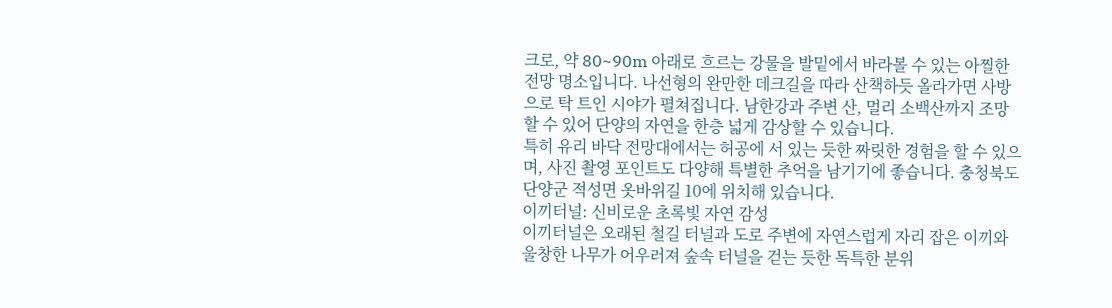크로, 약 80~90m 아래로 흐르는 강물을 발밑에서 바라볼 수 있는 아찔한 전망 명소입니다. 나선형의 완만한 데크길을 따라 산책하듯 올라가면 사방으로 탁 트인 시야가 펼쳐집니다. 남한강과 주변 산, 멀리 소백산까지 조망할 수 있어 단양의 자연을 한층 넓게 감상할 수 있습니다.
특히 유리 바닥 전망대에서는 허공에 서 있는 듯한 짜릿한 경험을 할 수 있으며, 사진 촬영 포인트도 다양해 특별한 추억을 남기기에 좋습니다. 충청북도 단양군 적성면 옷바위길 10에 위치해 있습니다.
이끼터널: 신비로운 초록빛 자연 감성
이끼터널은 오래된 철길 터널과 도로 주변에 자연스럽게 자리 잡은 이끼와 울창한 나무가 어우러져 숲속 터널을 걷는 듯한 독특한 분위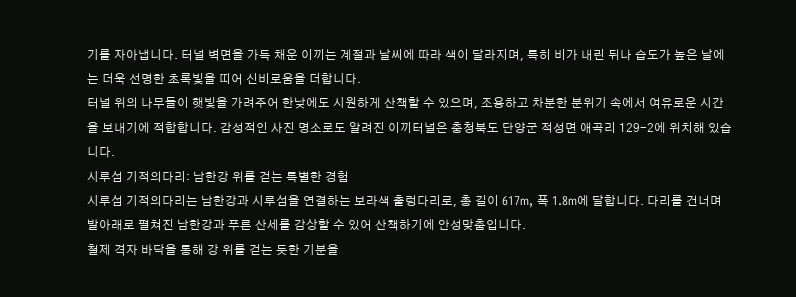기를 자아냅니다. 터널 벽면을 가득 채운 이끼는 계절과 날씨에 따라 색이 달라지며, 특히 비가 내린 뒤나 습도가 높은 날에는 더욱 선명한 초록빛을 띠어 신비로움을 더합니다.
터널 위의 나무들이 햇빛을 가려주어 한낮에도 시원하게 산책할 수 있으며, 조용하고 차분한 분위기 속에서 여유로운 시간을 보내기에 적합합니다. 감성적인 사진 명소로도 알려진 이끼터널은 충청북도 단양군 적성면 애곡리 129-2에 위치해 있습니다.
시루섬 기적의다리: 남한강 위를 걷는 특별한 경험
시루섬 기적의다리는 남한강과 시루섬을 연결하는 보라색 출렁다리로, 총 길이 617m, 폭 1.8m에 달합니다. 다리를 건너며 발아래로 펼쳐진 남한강과 푸른 산세를 감상할 수 있어 산책하기에 안성맞춤입니다.
철제 격자 바닥을 통해 강 위를 걷는 듯한 기분을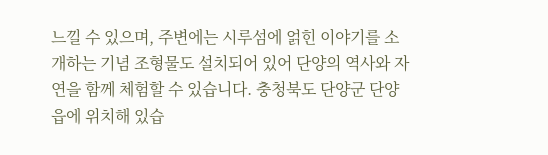느낄 수 있으며, 주변에는 시루섬에 얽힌 이야기를 소개하는 기념 조형물도 설치되어 있어 단양의 역사와 자연을 함께 체험할 수 있습니다. 충청북도 단양군 단양읍에 위치해 있습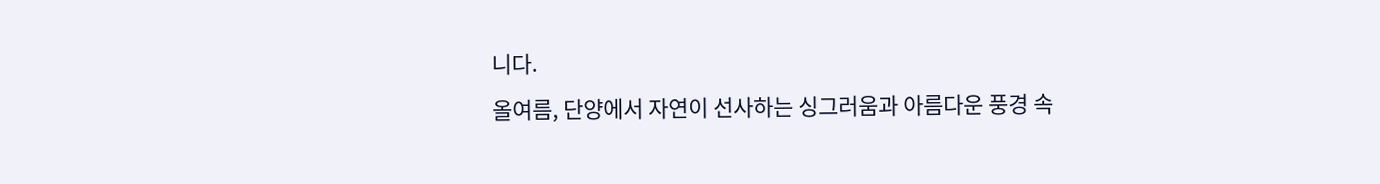니다.
올여름, 단양에서 자연이 선사하는 싱그러움과 아름다운 풍경 속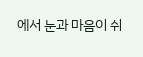에서 눈과 마음이 쉬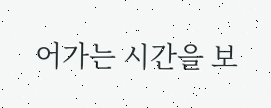어가는 시간을 보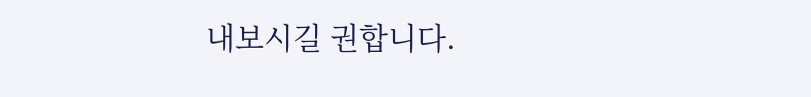내보시길 권합니다.